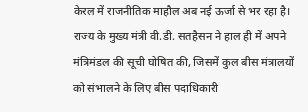केरल में राजनीतिक माहौल अब नई ऊर्जा से भर रहा है। राज्य के मुख्य मंत्री वी.डी. सतहैसन ने हाल ही में अपने मंत्रिमंडल की सूची घोषित की, जिसमें कुल बीस मंत्रालयों को संभालने के लिए बीस पदाधिकारी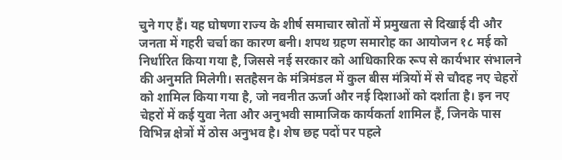चुने गए हैं। यह घोषणा राज्य के शीर्ष समाचार स्रोतों में प्रमुखता से दिखाई दी और जनता में गहरी चर्चा का कारण बनी। शपथ ग्रहण समारोह का आयोजन १८ मई को निर्धारित किया गया है, जिससे नई सरकार को आधिकारिक रूप से कार्यभार संभालने की अनुमति मिलेगी। सतहैसन के मंत्रिमंडल में कुल बीस मंत्रियों में से चौदह नए चेहरों को शामिल किया गया है, जो नवनीत ऊर्जा और नई दिशाओं को दर्शाता है। इन नए चेहरों में कई युवा नेता और अनुभवी सामाजिक कार्यकर्ता शामिल हैं, जिनके पास विभिन्न क्षेत्रों में ठोस अनुभव है। शेष छह पदों पर पहले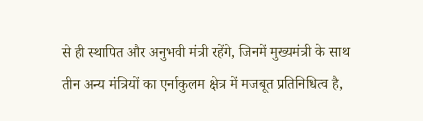से ही स्थापित और अनुभवी मंत्री रहेंगे, जिनमें मुख्यमंत्री के साथ तीन अन्य मंत्रियों का एर्नाकुलम क्षेत्र में मजबूत प्रतिनिधित्व है,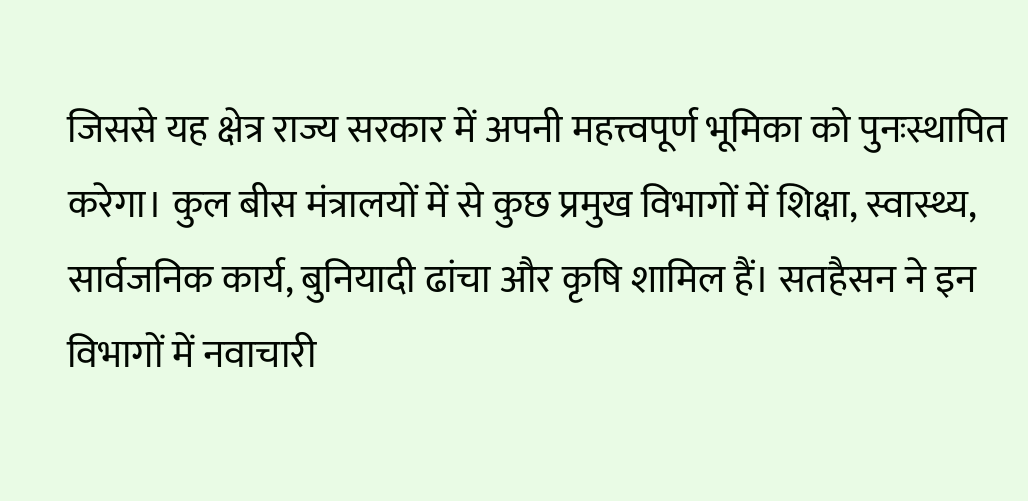जिससे यह क्षेत्र राज्य सरकार में अपनी महत्त्वपूर्ण भूमिका को पुनःस्थापित करेगा। कुल बीस मंत्रालयों में से कुछ प्रमुख विभागों में शिक्षा, स्वास्थ्य, सार्वजनिक कार्य, बुनियादी ढांचा और कृषि शामिल हैं। सतहैसन ने इन विभागों में नवाचारी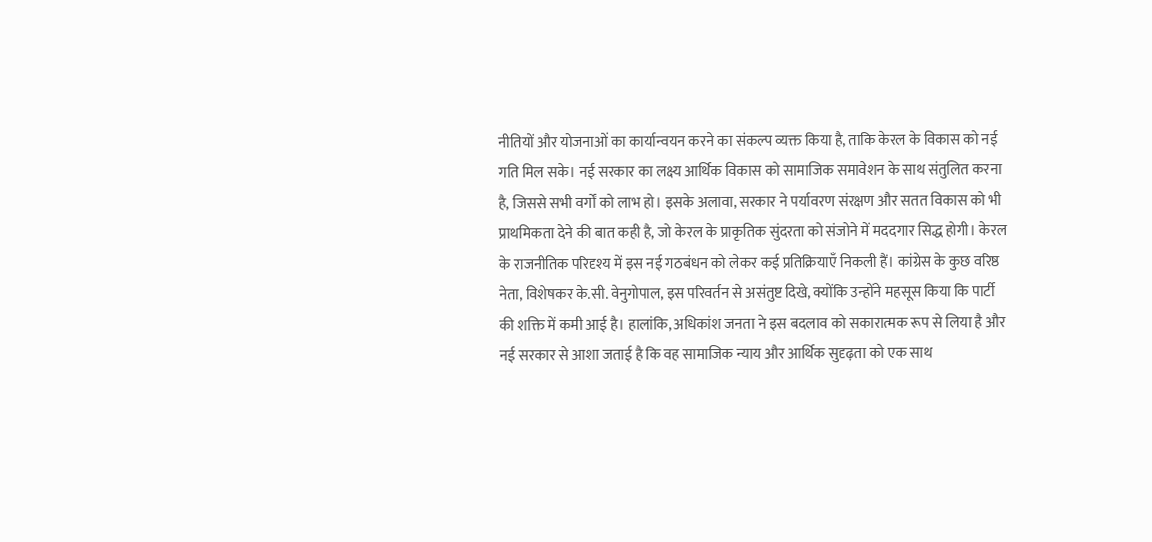नीतियों और योजनाओं का कार्यान्वयन करने का संकल्प व्यक्त किया है, ताकि केरल के विकास को नई गति मिल सके। नई सरकार का लक्ष्य आर्थिक विकास को सामाजिक समावेशन के साथ संतुलित करना है, जिससे सभी वर्गों को लाभ हो। इसके अलावा, सरकार ने पर्यावरण संरक्षण और सतत विकास को भी प्राथमिकता देने की बात कही है, जो केरल के प्राकृतिक सुंदरता को संजोने में मददगार सिद्ध होगी। केरल के राजनीतिक परिदृश्य में इस नई गठबंधन को लेकर कई प्रतिक्रियाएँ निकली हैं। कांग्रेस के कुछ वरिष्ठ नेता, विशेषकर के.सी. वेनुगोपाल, इस परिवर्तन से असंतुष्ट दिखे, क्योंकि उन्होंने महसूस किया कि पार्टी की शक्ति में कमी आई है। हालांकि, अधिकांश जनता ने इस बदलाव को सकारात्मक रूप से लिया है और नई सरकार से आशा जताई है कि वह सामाजिक न्याय और आर्थिक सुदृढ़ता को एक साथ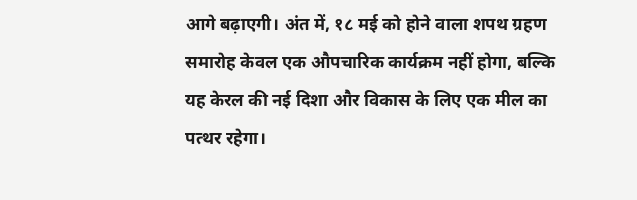आगे बढ़ाएगी। अंत में, १८ मई को होने वाला शपथ ग्रहण समारोह केवल एक औपचारिक कार्यक्रम नहीं होगा, बल्कि यह केरल की नई दिशा और विकास के लिए एक मील का पत्थर रहेगा।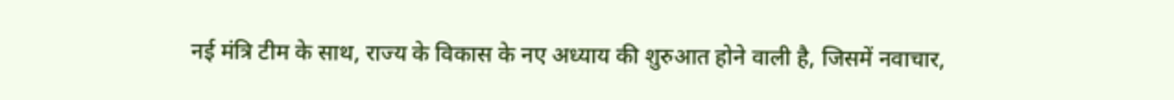नई मंत्रि टीम के साथ, राज्य के विकास के नए अध्याय की शुरुआत होने वाली है, जिसमें नवाचार,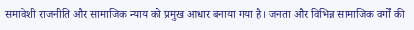समावेशी राजनीति और सामाजिक न्याय को प्रमुख आधार बनाया गया है। जनता और विभिन्न सामाजिक वर्गों की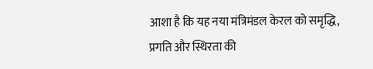आशा है कि यह नया मंत्रिमंडल केरल को समृद्धि, प्रगति और स्थिरता की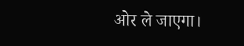ओर ले जाएगा।